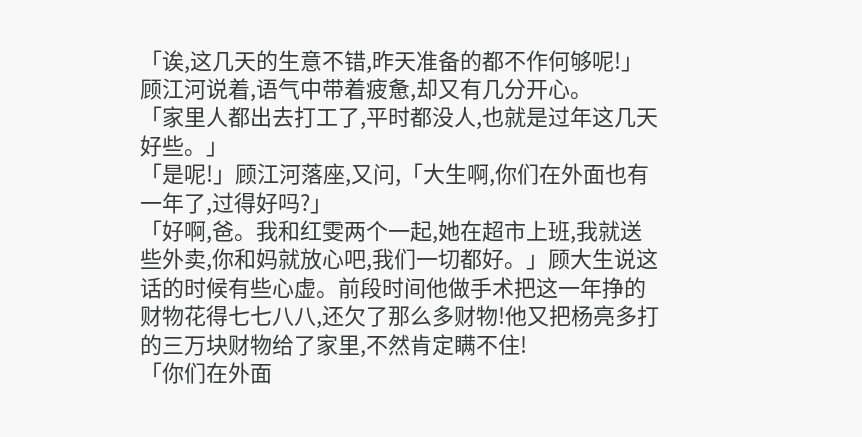「诶,这几天的生意不错,昨天准备的都不作何够呢!」顾江河说着,语气中带着疲惫,却又有几分开心。
「家里人都出去打工了,平时都没人,也就是过年这几天好些。」
「是呢!」顾江河落座,又问,「大生啊,你们在外面也有一年了,过得好吗?」
「好啊,爸。我和红雯两个一起,她在超市上班,我就送些外卖,你和妈就放心吧,我们一切都好。」顾大生说这话的时候有些心虚。前段时间他做手术把这一年挣的财物花得七七八八,还欠了那么多财物!他又把杨亮多打的三万块财物给了家里,不然肯定瞒不住!
「你们在外面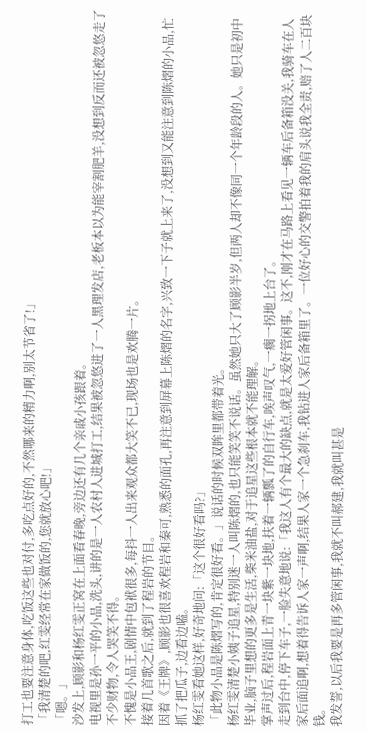打工也要注意身体,吃饭这些也对付,多吃点好的,不然哪来的精力啊,别太节省了!」
「我清楚的吧,红雯经常在家做饭的,您就放心吧!」
「嗯。」
沙发上,顾影和杨红雯正窝在上面看春晚,旁边还有几个亲戚小孩跟着。
电视里是孙一平的小品,洗头,讲的是一人农村人进城打工,结果被忽悠进了一人黑理发店,老板本以为能宰割肥羊,没想到反而还被忽悠走了不少财物,令人哭笑不得。
不愧是小品王,剧情中包袱很多,每抖一人出来观众都大笑不已,现场也是欢腾一片。
接着几首歌之后,就到了程岩的节目。
因着《王牌》,顾影也很喜欢程岩和秦可,熟悉的面孔,再注意到屏幕上陈熠的名字,兴致一下子就上来了,没想到又能注意到陈熠的小品,忙抓了把瓜子,边看边嗑。
杨红雯看她这样,好奇地问:「这个很好看吗?」
「此物小品是陈熠写的,肯定很好看。」说话的时候双眸里都带着光。
杨红雯清楚小姨子追星,特别迷一人叫陈熠的,也只能笑笑不说话。虽然她只大了顾影半岁,但两人却不像同一个年龄段的人。她只是初中毕业,脑子里想的更多是生活,柴米油盐,对于追星这些根本就不能理解。
掌声过后,程岩面上青一块紫一块地,扶着一辆瓢了的自行车,唉声叹气,一瘸一拐地上台了。
走到台中,停下车子,一脸失意地说:「我这人有个最大的缺点,就是太爱好管闲事。这不,刚才在马路上看见一辆车后备箱没关,我骑车在人家后面追啊,想着得告诉人家一声啊,结果人家一个急刹车,我钻进人家后备箱里了。一位好心的交警拍着我的肩头说我全责,赔了人二百块钱。
我发誓,以后我要是再多管闲事,我就不叫郝建,我就叫甚是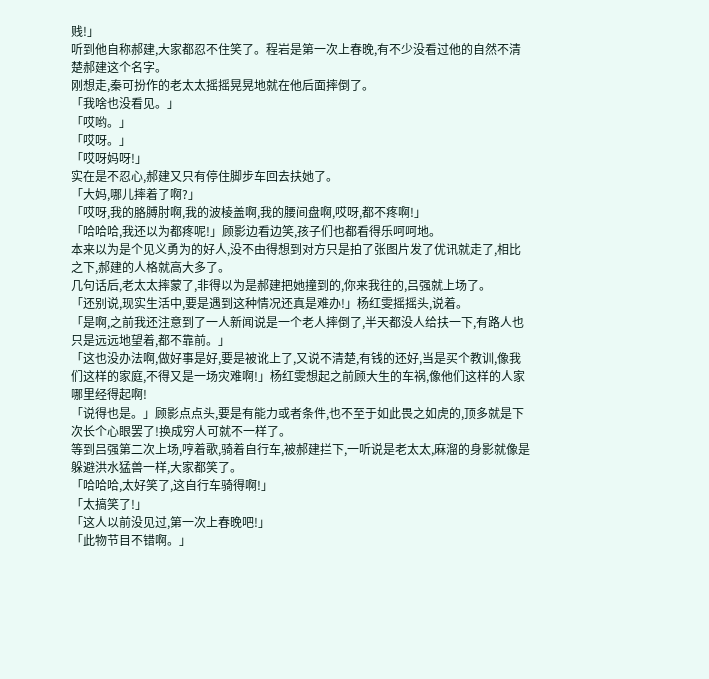贱!」
听到他自称郝建,大家都忍不住笑了。程岩是第一次上春晚,有不少没看过他的自然不清楚郝建这个名字。
刚想走,秦可扮作的老太太摇摇晃晃地就在他后面摔倒了。
「我啥也没看见。」
「哎哟。」
「哎呀。」
「哎呀妈呀!」
实在是不忍心,郝建又只有停住脚步车回去扶她了。
「大妈,哪儿摔着了啊?」
「哎呀,我的胳膊肘啊,我的波棱盖啊,我的腰间盘啊,哎呀,都不疼啊!」
「哈哈哈,我还以为都疼呢!」顾影边看边笑,孩子们也都看得乐呵呵地。
本来以为是个见义勇为的好人,没不由得想到对方只是拍了张图片发了优讯就走了,相比之下,郝建的人格就高大多了。
几句话后,老太太摔蒙了,非得以为是郝建把她撞到的,你来我往的,吕强就上场了。
「还别说,现实生活中,要是遇到这种情况还真是难办!」杨红雯摇摇头,说着。
「是啊,之前我还注意到了一人新闻说是一个老人摔倒了,半天都没人给扶一下,有路人也只是远远地望着,都不靠前。」
「这也没办法啊,做好事是好,要是被讹上了,又说不清楚,有钱的还好,当是买个教训,像我们这样的家庭,不得又是一场灾难啊!」杨红雯想起之前顾大生的车祸,像他们这样的人家哪里经得起啊!
「说得也是。」顾影点点头,要是有能力或者条件,也不至于如此畏之如虎的,顶多就是下次长个心眼罢了!换成穷人可就不一样了。
等到吕强第二次上场,哼着歌,骑着自行车,被郝建拦下,一听说是老太太,麻溜的身影就像是躲避洪水猛兽一样,大家都笑了。
「哈哈哈,太好笑了,这自行车骑得啊!」
「太搞笑了!」
「这人以前没见过,第一次上春晚吧!」
「此物节目不错啊。」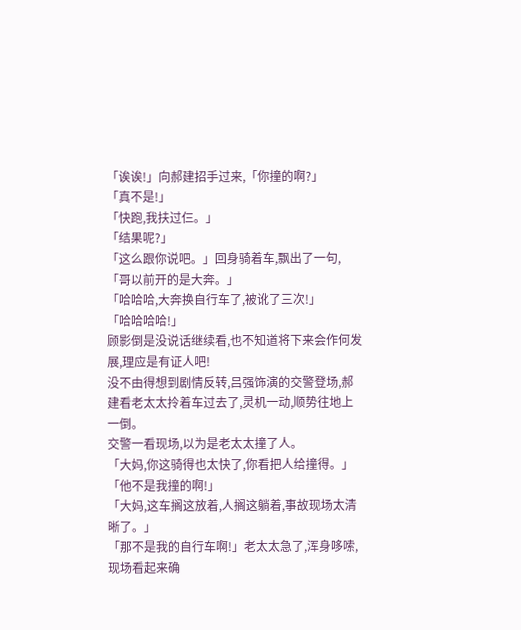「诶诶!」向郝建招手过来,「你撞的啊?」
「真不是!」
「快跑,我扶过仨。」
「结果呢?」
「这么跟你说吧。」回身骑着车,飘出了一句,「哥以前开的是大奔。」
「哈哈哈,大奔换自行车了,被讹了三次!」
「哈哈哈哈!」
顾影倒是没说话继续看,也不知道将下来会作何发展,理应是有证人吧!
没不由得想到剧情反转,吕强饰演的交警登场,郝建看老太太拎着车过去了,灵机一动,顺势往地上一倒。
交警一看现场,以为是老太太撞了人。
「大妈,你这骑得也太快了,你看把人给撞得。」
「他不是我撞的啊!」
「大妈,这车搁这放着,人搁这躺着,事故现场太清晰了。」
「那不是我的自行车啊!」老太太急了,浑身哆嗦,现场看起来确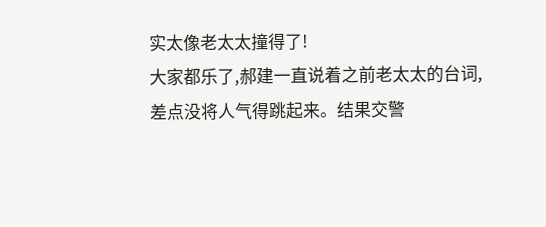实太像老太太撞得了!
大家都乐了,郝建一直说着之前老太太的台词,差点没将人气得跳起来。结果交警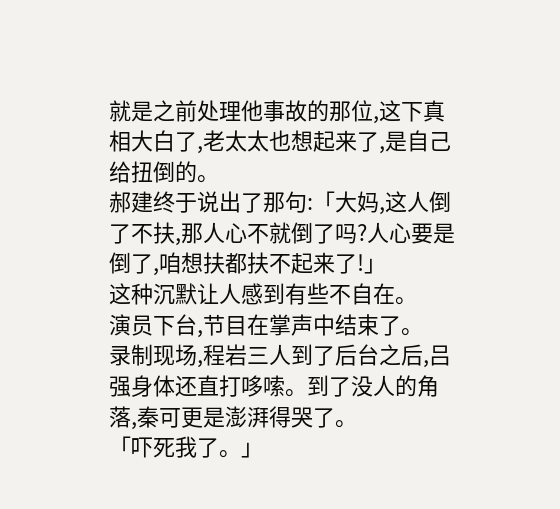就是之前处理他事故的那位,这下真相大白了,老太太也想起来了,是自己给扭倒的。
郝建终于说出了那句:「大妈,这人倒了不扶,那人心不就倒了吗?人心要是倒了,咱想扶都扶不起来了!」
这种沉默让人感到有些不自在。
演员下台,节目在掌声中结束了。
录制现场,程岩三人到了后台之后,吕强身体还直打哆嗦。到了没人的角落,秦可更是澎湃得哭了。
「吓死我了。」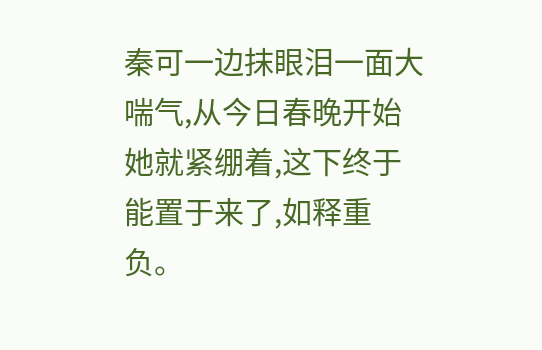秦可一边抹眼泪一面大喘气,从今日春晚开始她就紧绷着,这下终于能置于来了,如释重负。